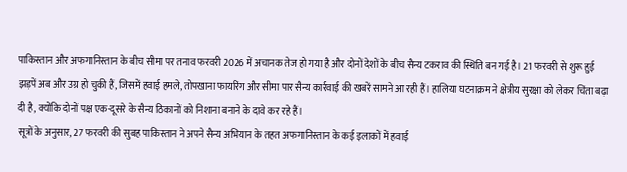पाकिस्तान और अफगानिस्तान के बीच सीमा पर तनाव फरवरी 2026 में अचानक तेज हो गया है और दोनों देशों के बीच सैन्य टकराव की स्थिति बन गई है। 21 फरवरी से शुरू हुई झड़पें अब और उग्र हो चुकी हैं, जिसमें हवाई हमले, तोपखाना फायरिंग और सीमा पार सैन्य कार्रवाई की खबरें सामने आ रही हैं। हालिया घटनाक्रम ने क्षेत्रीय सुरक्षा को लेकर चिंता बढ़ा दी है, क्योंकि दोनों पक्ष एक-दूसरे के सैन्य ठिकानों को निशाना बनाने के दावे कर रहे हैं।
सूत्रों के अनुसार, 27 फरवरी की सुबह पाकिस्तान ने अपने सैन्य अभियान के तहत अफगानिस्तान के कई इलाकों में हवाई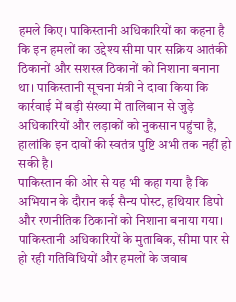हमले किए। पाकिस्तानी अधिकारियों का कहना है कि इन हमलों का उद्देश्य सीमा पार सक्रिय आतंकी ठिकानों और सशस्त्र ठिकानों को निशाना बनाना था। पाकिस्तानी सूचना मंत्री ने दावा किया कि कार्रवाई में बड़ी संख्या में तालिबान से जुड़े अधिकारियों और लड़ाकों को नुकसान पहुंचा है, हालांकि इन दावों की स्वतंत्र पुष्टि अभी तक नहीं हो सकी है।
पाकिस्तान की ओर से यह भी कहा गया है कि अभियान के दौरान कई सैन्य पोस्ट, हथियार डिपो और रणनीतिक ठिकानों को निशाना बनाया गया। पाकिस्तानी अधिकारियों के मुताबिक, सीमा पार से हो रही गतिविधियों और हमलों के जवाब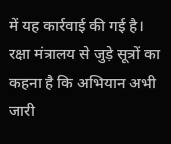में यह कार्रवाई की गई है। रक्षा मंत्रालय से जुड़े सूत्रों का कहना है कि अभियान अभी जारी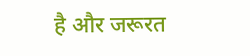है और जरूरत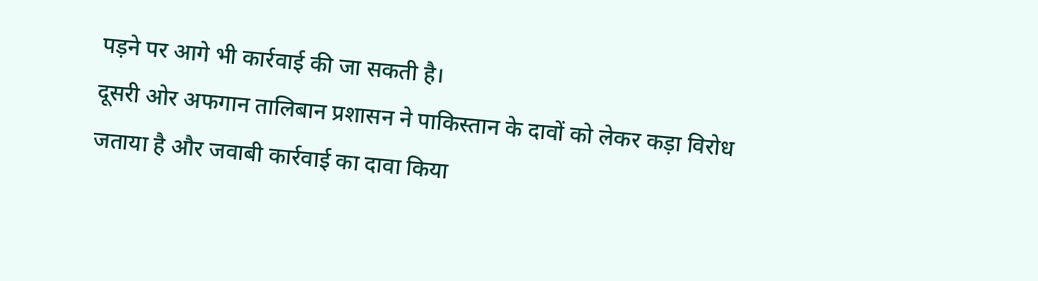पड़ने पर आगे भी कार्रवाई की जा सकती है।
दूसरी ओर अफगान तालिबान प्रशासन ने पाकिस्तान के दावों को लेकर कड़ा विरोध जताया है और जवाबी कार्रवाई का दावा किया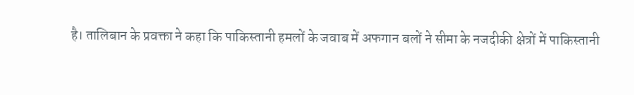है। तालिबान के प्रवक्ता ने कहा कि पाकिस्तानी हमलों के जवाब में अफगान बलों ने सीमा के नजदीकी क्षेत्रों में पाकिस्तानी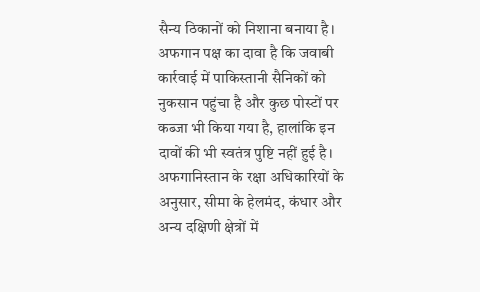सैन्य ठिकानों को निशाना बनाया है। अफगान पक्ष का दावा है कि जवाबी कार्रवाई में पाकिस्तानी सैनिकों को नुकसान पहुंचा है और कुछ पोस्टों पर कब्जा भी किया गया है, हालांकि इन दावों की भी स्वतंत्र पुष्टि नहीं हुई है।
अफगानिस्तान के रक्षा अधिकारियों के अनुसार, सीमा के हेलमंद, कंधार और अन्य दक्षिणी क्षेत्रों में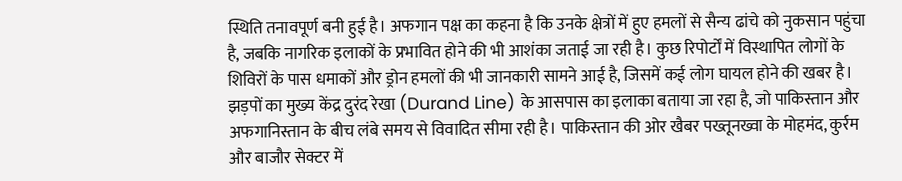स्थिति तनावपूर्ण बनी हुई है। अफगान पक्ष का कहना है कि उनके क्षेत्रों में हुए हमलों से सैन्य ढांचे को नुकसान पहुंचा है, जबकि नागरिक इलाकों के प्रभावित होने की भी आशंका जताई जा रही है। कुछ रिपोर्टों में विस्थापित लोगों के शिविरों के पास धमाकों और ड्रोन हमलों की भी जानकारी सामने आई है, जिसमें कई लोग घायल होने की खबर है।
झड़पों का मुख्य केंद्र दुरंद रेखा (Durand Line) के आसपास का इलाका बताया जा रहा है, जो पाकिस्तान और अफगानिस्तान के बीच लंबे समय से विवादित सीमा रही है। पाकिस्तान की ओर खैबर पख्तूनख्वा के मोहमंद, कुर्रम और बाजौर सेक्टर में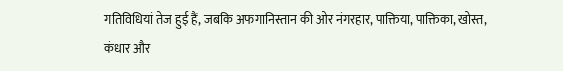गतिविधियां तेज हुई हैं, जबकि अफगानिस्तान की ओर नंगरहार, पाक्तिया, पाक्तिका, खोस्त, कंधार और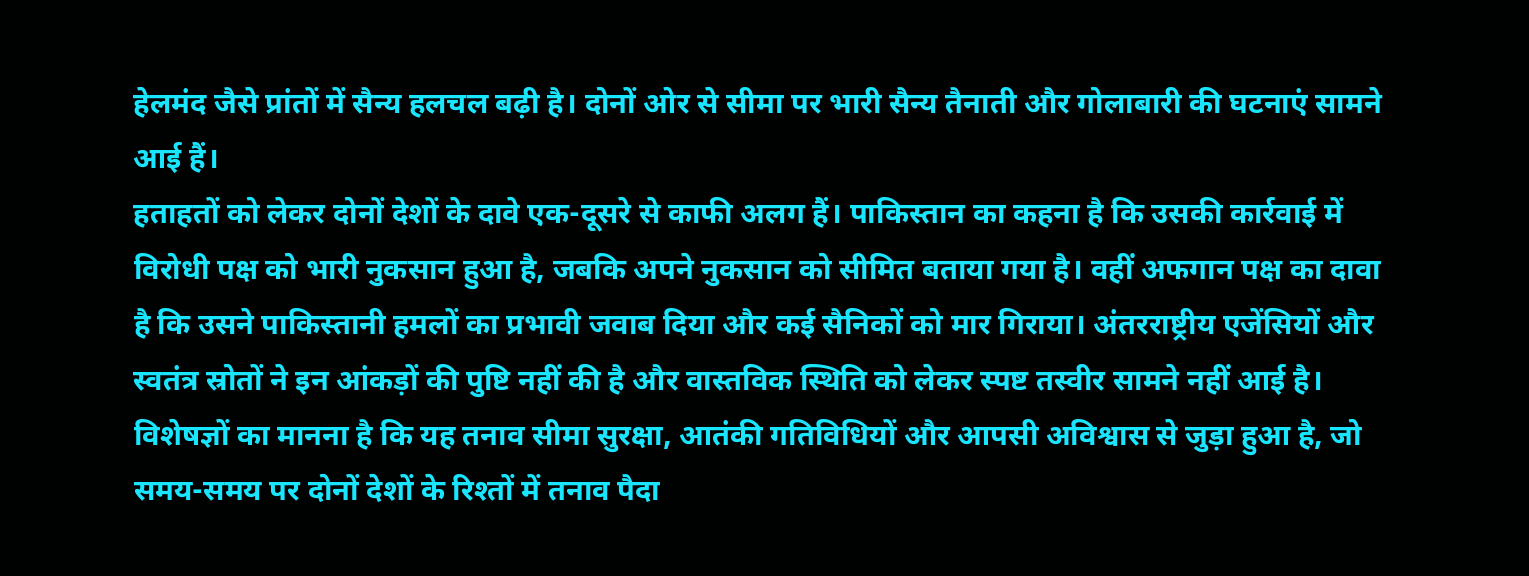हेलमंद जैसे प्रांतों में सैन्य हलचल बढ़ी है। दोनों ओर से सीमा पर भारी सैन्य तैनाती और गोलाबारी की घटनाएं सामने आई हैं।
हताहतों को लेकर दोनों देशों के दावे एक-दूसरे से काफी अलग हैं। पाकिस्तान का कहना है कि उसकी कार्रवाई में विरोधी पक्ष को भारी नुकसान हुआ है, जबकि अपने नुकसान को सीमित बताया गया है। वहीं अफगान पक्ष का दावा है कि उसने पाकिस्तानी हमलों का प्रभावी जवाब दिया और कई सैनिकों को मार गिराया। अंतरराष्ट्रीय एजेंसियों और स्वतंत्र स्रोतों ने इन आंकड़ों की पुष्टि नहीं की है और वास्तविक स्थिति को लेकर स्पष्ट तस्वीर सामने नहीं आई है।
विशेषज्ञों का मानना है कि यह तनाव सीमा सुरक्षा, आतंकी गतिविधियों और आपसी अविश्वास से जुड़ा हुआ है, जो समय-समय पर दोनों देशों के रिश्तों में तनाव पैदा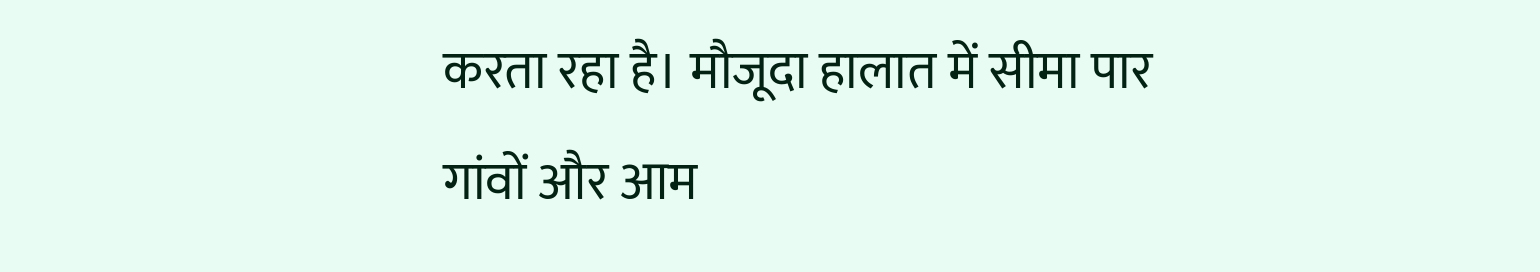करता रहा है। मौजूदा हालात में सीमा पार गांवों और आम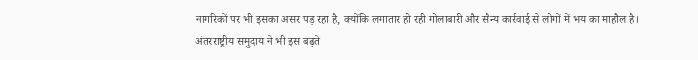नागरिकों पर भी इसका असर पड़ रहा है, क्योंकि लगातार हो रही गोलाबारी और सैन्य कार्रवाई से लोगों में भय का माहौल है।
अंतरराष्ट्रीय समुदाय ने भी इस बढ़ते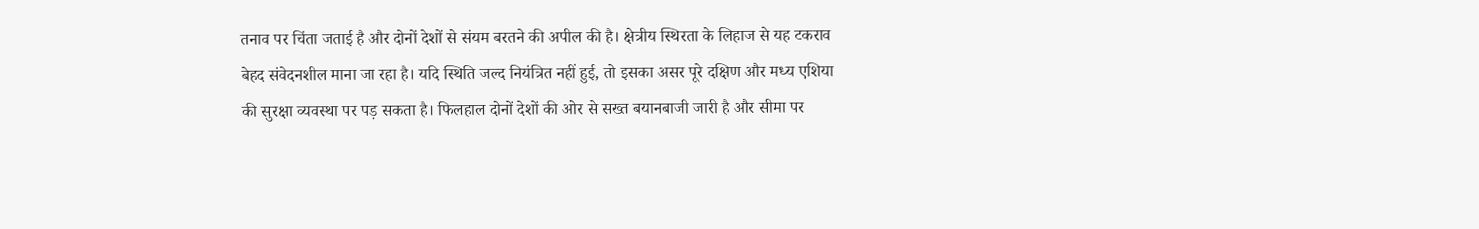तनाव पर चिंता जताई है और दोनों देशों से संयम बरतने की अपील की है। क्षेत्रीय स्थिरता के लिहाज से यह टकराव बेहद संवेदनशील माना जा रहा है। यदि स्थिति जल्द नियंत्रित नहीं हुई, तो इसका असर पूरे दक्षिण और मध्य एशिया की सुरक्षा व्यवस्था पर पड़ सकता है। फिलहाल दोनों देशों की ओर से सख्त बयानबाजी जारी है और सीमा पर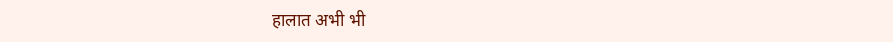हालात अभी भी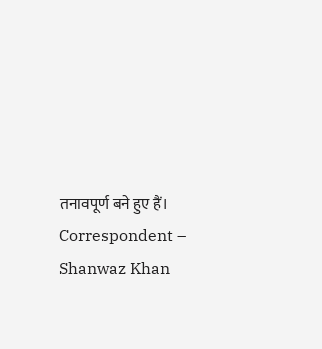तनावपूर्ण बने हुए हैं।
Correspondent – Shanwaz Khan